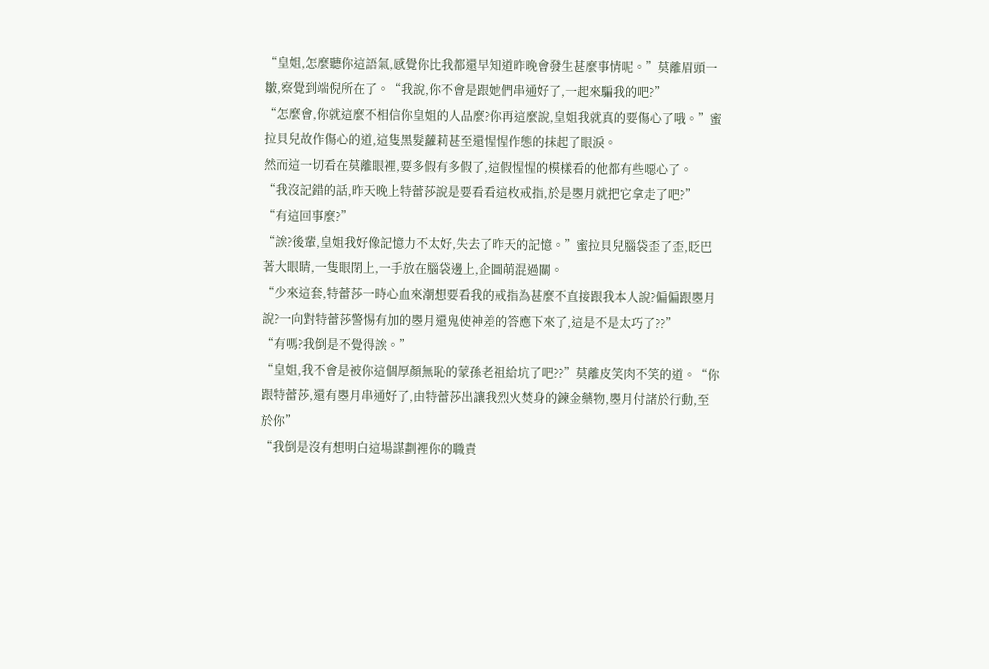“皇姐,怎麼聽你這語氣,感覺你比我都還早知道昨晚會發生甚麼事情呢。”莫離眉頭一皺,察覺到端倪所在了。“我說,你不會是跟她們串通好了,一起來騙我的吧?”
“怎麼會,你就這麼不相信你皇姐的人品麼?你再這麼說,皇姐我就真的要傷心了哦。”蜜拉貝兒故作傷心的道,這隻黑髮蘿莉甚至還惺惺作態的抹起了眼淚。
然而這一切看在莫離眼裡,要多假有多假了,這假惺惺的模樣看的他都有些噁心了。
“我沒記錯的話,昨天晚上特蕾莎說是要看看這枚戒指,於是瞾月就把它拿走了吧?”
“有這回事麼?”
“誒?後輩,皇姐我好像記憶力不太好,失去了昨天的記憶。”蜜拉貝兒腦袋歪了歪,眨巴著大眼睛,一隻眼閉上,一手放在腦袋邊上,企圖萌混過關。
“少來這套,特蕾莎一時心血來潮想要看我的戒指為甚麼不直接跟我本人說?偏偏跟瞾月說?一向對特蕾莎警惕有加的瞾月還鬼使神差的答應下來了,這是不是太巧了??”
“有嗎?我倒是不覺得誒。”
“皇姐,我不會是被你這個厚顏無恥的蒙孫老祖給坑了吧??”莫離皮笑肉不笑的道。“你跟特蕾莎,還有瞾月串通好了,由特蕾莎出讓我烈火焚身的鍊金藥物,瞾月付諸於行動,至於你”
“我倒是沒有想明白這場謀劃裡你的職責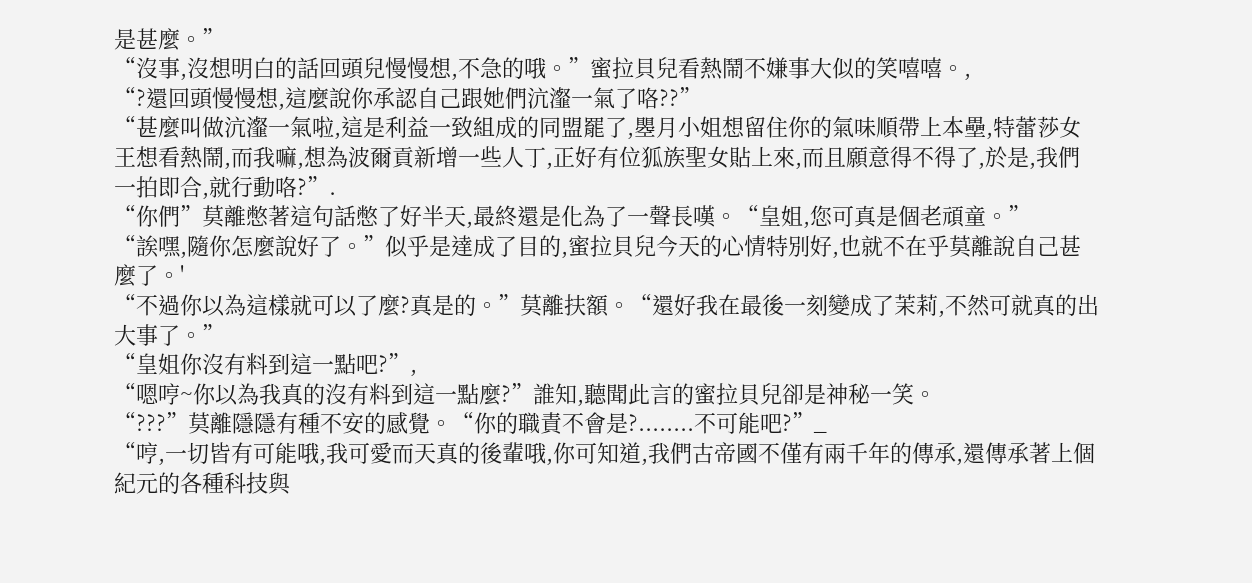是甚麼。”
“沒事,沒想明白的話回頭兒慢慢想,不急的哦。”蜜拉貝兒看熱鬧不嫌事大似的笑嘻嘻。,
“?還回頭慢慢想,這麼說你承認自己跟她們沆瀣一氣了咯??”
“甚麼叫做沆瀣一氣啦,這是利益一致組成的同盟罷了,瞾月小姐想留住你的氣味順帶上本壘,特蕾莎女王想看熱鬧,而我嘛,想為波爾貢新增一些人丁,正好有位狐族聖女貼上來,而且願意得不得了,於是,我們一拍即合,就行動咯?”.
“你們”莫離憋著這句話憋了好半天,最終還是化為了一聲長嘆。“皇姐,您可真是個老頑童。”
“誒嘿,隨你怎麼說好了。”似乎是達成了目的,蜜拉貝兒今天的心情特別好,也就不在乎莫離說自己甚麼了。'
“不過你以為這樣就可以了麼?真是的。”莫離扶額。“還好我在最後一刻變成了茉莉,不然可就真的出大事了。”
“皇姐你沒有料到這一點吧?”,
“嗯哼~你以為我真的沒有料到這一點麼?”誰知,聽聞此言的蜜拉貝兒卻是神秘一笑。
“???”莫離隱隱有種不安的感覺。“你的職責不會是?........不可能吧?”_
“哼,一切皆有可能哦,我可愛而天真的後輩哦,你可知道,我們古帝國不僅有兩千年的傳承,還傳承著上個紀元的各種科技與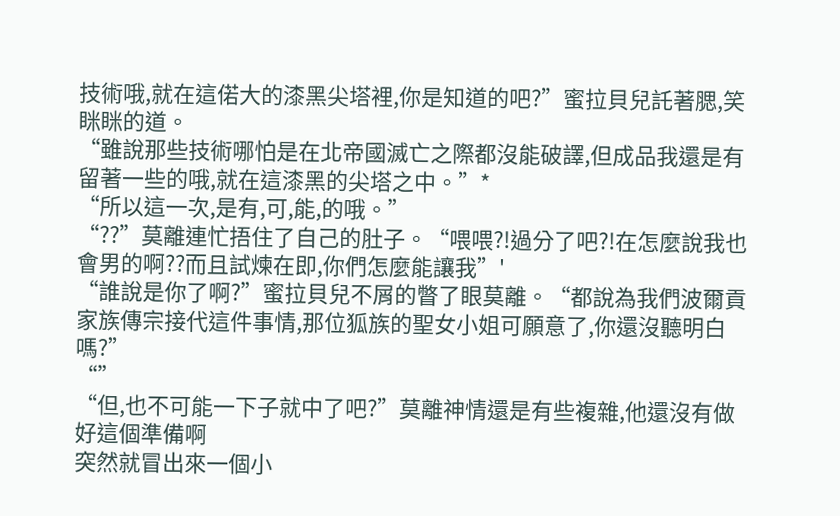技術哦,就在這偌大的漆黑尖塔裡,你是知道的吧?”蜜拉貝兒託著腮,笑眯眯的道。
“雖說那些技術哪怕是在北帝國滅亡之際都沒能破譯,但成品我還是有留著一些的哦,就在這漆黑的尖塔之中。”*
“所以這一次,是有,可,能,的哦。”
“??”莫離連忙捂住了自己的肚子。“喂喂?!過分了吧?!在怎麼說我也會男的啊??而且試煉在即,你們怎麼能讓我”'
“誰說是你了啊?”蜜拉貝兒不屑的瞥了眼莫離。“都說為我們波爾貢家族傳宗接代這件事情,那位狐族的聖女小姐可願意了,你還沒聽明白嗎?”
“”
“但,也不可能一下子就中了吧?”莫離神情還是有些複雜,他還沒有做好這個準備啊
突然就冒出來一個小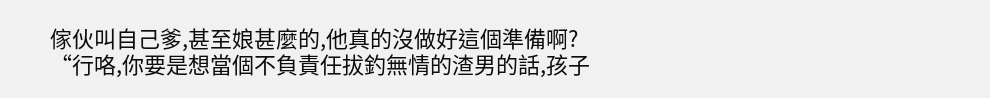傢伙叫自己爹,甚至娘甚麼的,他真的沒做好這個準備啊?
“行咯,你要是想當個不負責任拔釣無情的渣男的話,孩子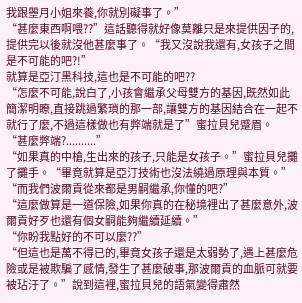我跟瞾月小姐來養,你就別礙事了。”
“甚麼東西啊喂??”這話聽得就好像莫離只是來提供因子的,提供完以後就沒他甚麼事了。“我又沒說我還有,女孩子之間是不可能的吧?!”
就算是亞汀黑科技,這也是不可能的吧??
“怎麼不可能,說白了,小孩會繼承父母雙方的基因,既然如此簡潔明瞭,直接跳過繁瑣的那一部,讓雙方的基因結合在一起不就行了麼,不過這樣做也有弊端就是了”蜜拉貝兒蹙眉。
“甚麼弊端?..........”
“如果真的中槍,生出來的孩子,只能是女孩子。”蜜拉貝兒攤了攤手。“畢竟就算是亞汀技術也沒法繞過原理與本質。”
“而我們波爾貢從來都是男嗣繼承,你懂的吧?”
“這麼做算是一道保險,如果你真的在秘境裡出了甚麼意外,波爾貢好歹也還有個女嗣能夠繼續延續。”
“你盼我點好的不可以麼??”
“但這也是萬不得已的,畢竟女孩子還是太弱勢了,遇上甚麼危險或是被欺騙了感情,發生了甚麼破事,那波爾貢的血脈可就要被玷汙了。”說到這裡,蜜拉貝兒的語氣變得肅然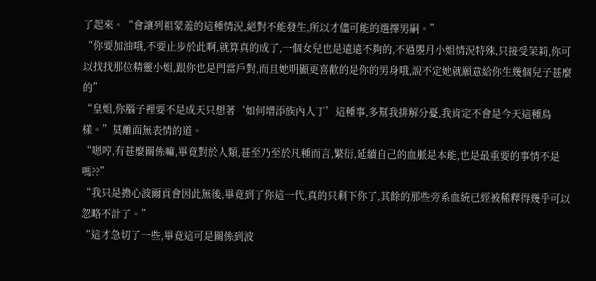了起來。“會讓列祖蒙羞的這種情況,絕對不能發生,所以才儘可能的選擇男嗣。”
“你要加油哦,不要止步於此啊,就算真的成了,一個女兒也是遠遠不夠的,不過瞾月小姐情況特殊,只接受茉莉,你可以找找那位精靈小姐,跟你也是門當戶對,而且她明顯更喜歡的是你的男身哦,說不定她就願意給你生幾個兒子甚麼的”
“皇姐,你腦子裡要不是成天只想著‘如何增添族內人丁’這種事,多幫我排解分憂,我肯定不會是今天這種鳥樣。”莫離面無表情的道。
“嗯哼,有甚麼關係嘛,畢竟對於人類,甚至乃至於凡種而言,繁衍,延續自己的血脈是本能,也是最重要的事情不是嗎??”
“我只是擔心波爾貢會因此無後,畢竟到了你這一代,真的只剩下你了,其餘的那些旁系血統已經被稀釋得幾乎可以忽略不計了。”
“這才急切了一些,畢竟這可是關係到波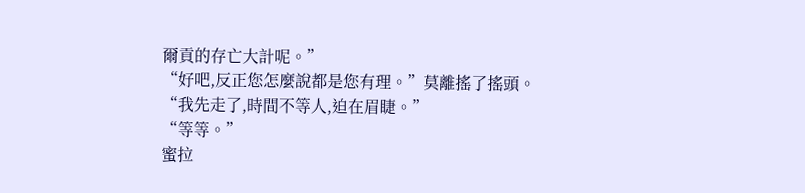爾貢的存亡大計呢。”
“好吧,反正您怎麼說都是您有理。”莫離搖了搖頭。“我先走了,時間不等人,迫在眉睫。”
“等等。”
蜜拉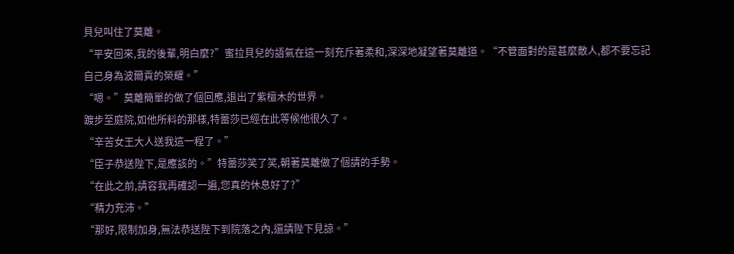貝兒叫住了莫離。
“平安回來,我的後輩,明白麼?”蜜拉貝兒的語氣在這一刻充斥著柔和,深深地凝望著莫離道。“不管面對的是甚麼敵人,都不要忘記自己身為波爾貢的榮耀。”
“嗯。”莫離簡單的做了個回應,退出了紫檀木的世界。
踱步至庭院,如他所料的那樣,特蕾莎已經在此等候他很久了。
“辛苦女王大人送我這一程了。”
“臣子恭送陛下,是應該的。”特蕾莎笑了笑,朝著莫離做了個請的手勢。
“在此之前,請容我再確認一遍,您真的休息好了?”
“精力充沛。”
“那好,限制加身,無法恭送陛下到院落之內,還請陛下見諒。”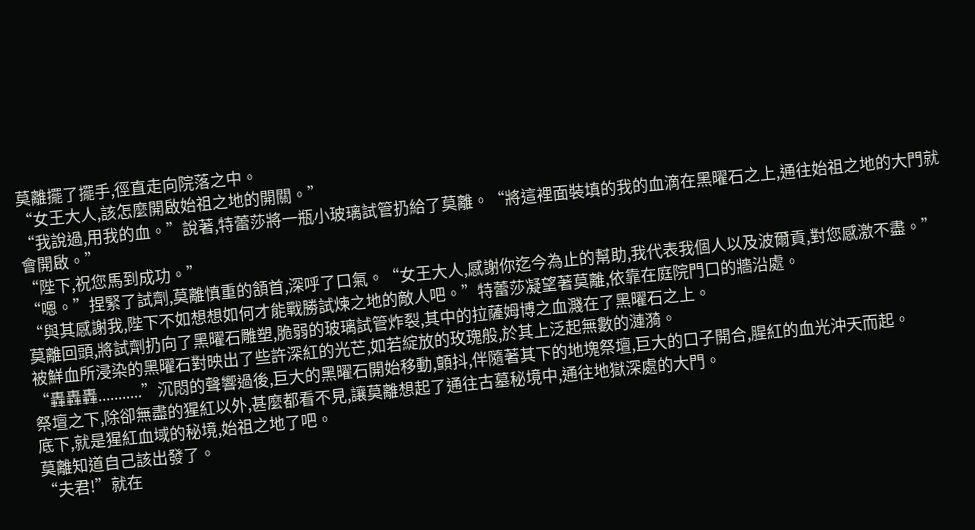莫離擺了擺手,徑直走向院落之中。
“女王大人,該怎麼開啟始祖之地的開關。”
“我說過,用我的血。”說著,特蕾莎將一瓶小玻璃試管扔給了莫離。“將這裡面裝填的我的血滴在黑曜石之上,通往始祖之地的大門就會開啟。”
“陛下,祝您馬到成功。”
“嗯。”捏緊了試劑,莫離慎重的頷首,深呼了口氣。“女王大人,感謝你迄今為止的幫助,我代表我個人以及波爾貢,對您感激不盡。”
“與其感謝我,陛下不如想想如何才能戰勝試煉之地的敵人吧。”特蕾莎凝望著莫離,依靠在庭院門口的牆沿處。
莫離回頭,將試劑扔向了黑曜石雕塑,脆弱的玻璃試管炸裂,其中的拉薩姆博之血濺在了黑曜石之上。
被鮮血所浸染的黑曜石對映出了些許深紅的光芒,如若綻放的玫瑰般,於其上泛起無數的漣漪。
“轟轟轟...........”沉悶的聲響過後,巨大的黑曜石開始移動,顫抖,伴隨著其下的地塊祭壇,巨大的口子開合,腥紅的血光沖天而起。
祭壇之下,除卻無盡的猩紅以外,甚麼都看不見,讓莫離想起了通往古墓秘境中,通往地獄深處的大門。
底下,就是猩紅血域的秘境,始祖之地了吧。
莫離知道自己該出發了。
“夫君!”就在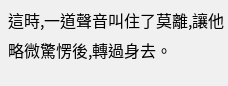這時,一道聲音叫住了莫離,讓他略微驚愣後,轉過身去。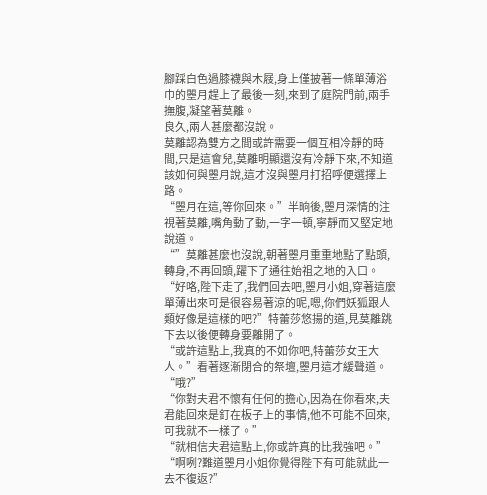腳踩白色過膝襪與木屐,身上僅披著一條單薄浴巾的瞾月趕上了最後一刻,來到了庭院門前,兩手撫腹,凝望著莫離。
良久,兩人甚麼都沒說。
莫離認為雙方之間或許需要一個互相冷靜的時間,只是這會兒,莫離明顯還沒有冷靜下來,不知道該如何與瞾月說,這才沒與瞾月打招呼便選擇上路。
“瞾月在這,等你回來。”半晌後,瞾月深情的注視著莫離,嘴角動了動,一字一頓,寧靜而又堅定地說道。
“”莫離甚麼也沒說,朝著瞾月重重地點了點頭,轉身,不再回頭,躍下了通往始祖之地的入口。
“好咯,陛下走了,我們回去吧,瞾月小姐,穿著這麼單薄出來可是很容易著涼的呢,嗯,你們妖狐跟人類好像是這樣的吧?”特蕾莎悠揚的道,見莫離跳下去以後便轉身要離開了。
“或許這點上,我真的不如你吧,特蕾莎女王大人。”看著逐漸閉合的祭壇,瞾月這才緩聲道。
“哦?”
“你對夫君不懷有任何的擔心,因為在你看來,夫君能回來是釘在板子上的事情,他不可能不回來,可我就不一樣了。”
“就相信夫君這點上,你或許真的比我強吧。”
“啊咧?難道瞾月小姐你覺得陛下有可能就此一去不復返?”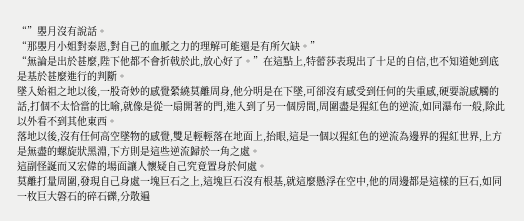“”瞾月沒有說話。
“那瞾月小姐對泰恩,對自己的血脈之力的理解可能還是有所欠缺。”
“無論是出於甚麼,陛下他都不會折戟於此,放心好了。”在這點上,特蕾莎表現出了十足的自信,也不知道她到底是基於甚麼進行的判斷。
墜入始祖之地以後,一股奇妙的感覺縈繞莫離周身,他分明是在下墜,可卻沒有感受到任何的失重感,硬要說感觸的話,打個不太恰當的比喻,就像是從一扇開著的門,進入到了另一個房間,周圍盡是猩紅色的逆流,如同瀑布一般,除此以外看不到其他東西。
落地以後,沒有任何高空墜物的感覺,雙足輕輕落在地面上,抬眼,這是一個以猩紅色的逆流為邊界的猩紅世界,上方是無盡的螺旋狀黑淵,下方則是這些逆流歸於一角之處。
這副怪誕而又宏偉的場面讓人懷疑自己究竟置身於何處。
莫離打量周圍,發現自己身處一塊巨石之上,這塊巨石沒有根基,就這麼懸浮在空中,他的周邊都是這樣的巨石,如同一枚巨大磐石的碎石礫,分散遍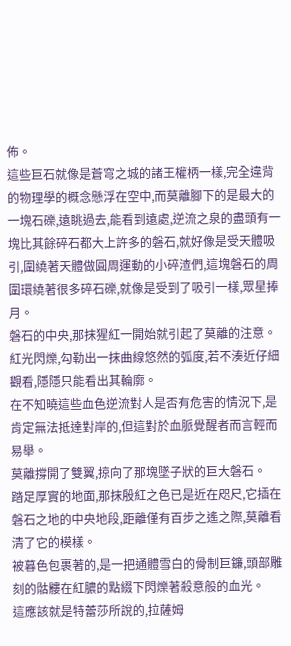佈。
這些巨石就像是蒼穹之城的諸王權柄一樣,完全違背的物理學的概念懸浮在空中,而莫離腳下的是最大的一塊石礫,遠眺過去,能看到遠處,逆流之泉的盡頭有一塊比其餘碎石都大上許多的磐石,就好像是受天體吸引,圍繞著天體做圓周運動的小碎渣們,這塊磐石的周圍環繞著很多碎石礫,就像是受到了吸引一樣,眾星捧月。
磐石的中央,那抹猩紅一開始就引起了莫離的注意。
紅光閃爍,勾勒出一抹曲線悠然的弧度,若不湊近仔細觀看,隱隱只能看出其輪廓。
在不知曉這些血色逆流對人是否有危害的情況下,是肯定無法抵達對岸的,但這對於血脈覺醒者而言輕而易舉。
莫離撐開了雙翼,掠向了那塊墜子狀的巨大磐石。
踏足厚實的地面,那抹殷紅之色已是近在咫尺,它插在磐石之地的中央地段,距離僅有百步之遙之際,莫離看清了它的模樣。
被暮色包裹著的,是一把通體雪白的骨制巨鐮,頭部雕刻的骷髏在紅膿的點綴下閃爍著殺意般的血光。
這應該就是特蕾莎所說的,拉薩姆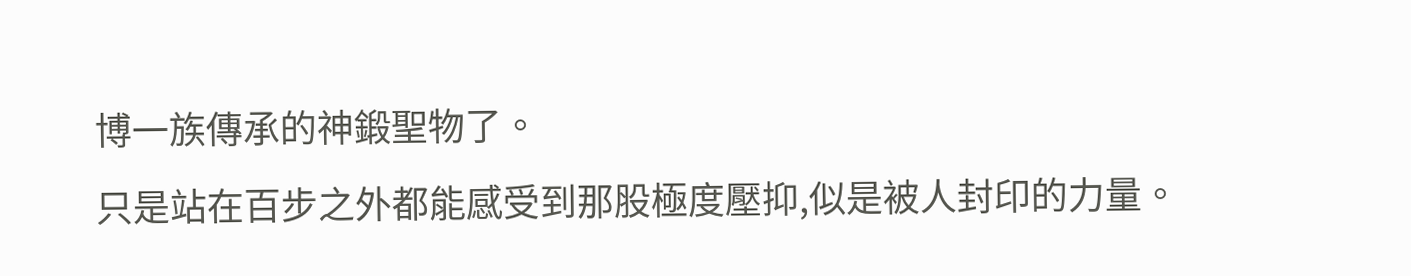博一族傳承的神鍛聖物了。
只是站在百步之外都能感受到那股極度壓抑,似是被人封印的力量。